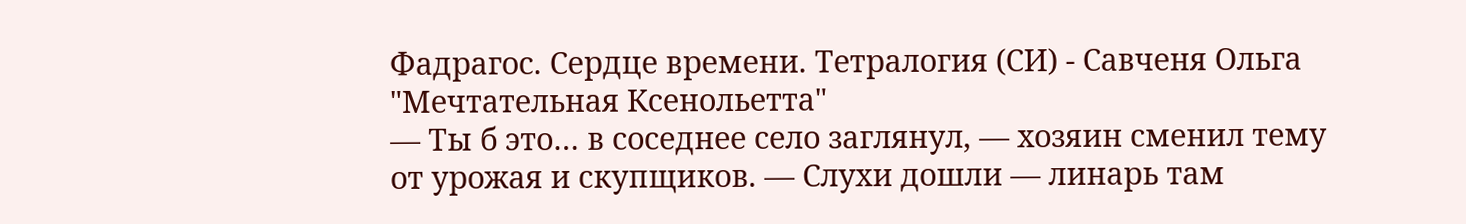Фадрагос. Сердце времени. Тетралогия (СИ) - Савченя Ольга "Мечтательная Ксенольетта"
— Ты б это… в соседнее село заглянул, — хозяин сменил тему от урожая и скупщиков. — Слухи дошли — линарь там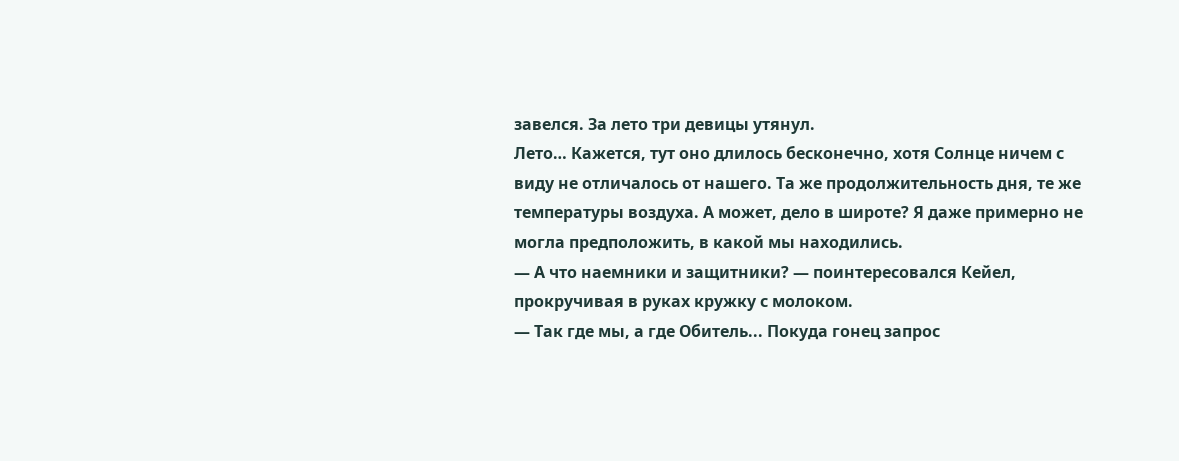завелся. За лето три девицы утянул.
Лето… Кажется, тут оно длилось бесконечно, хотя Солнце ничем с виду не отличалось от нашего. Та же продолжительность дня, те же температуры воздуха. А может, дело в широте? Я даже примерно не могла предположить, в какой мы находились.
— А что наемники и защитники? — поинтересовался Кейел, прокручивая в руках кружку с молоком.
— Так где мы, а где Обитель... Покуда гонец запрос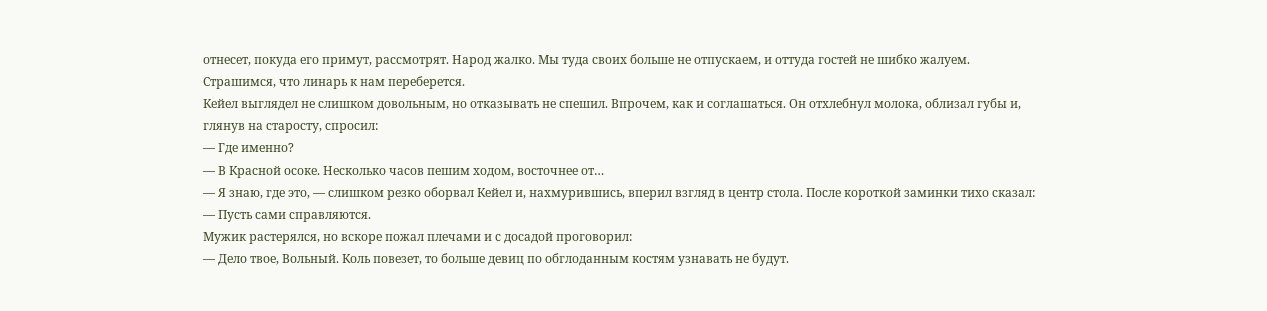отнесет, покуда его примут, рассмотрят. Народ жалко. Мы туда своих больше не отпускаем, и оттуда гостей не шибко жалуем. Страшимся, что линарь к нам переберется.
Кейел выглядел не слишком довольным, но отказывать не спешил. Впрочем, как и соглашаться. Он отхлебнул молока, облизал губы и, глянув на старосту, спросил:
— Где именно?
— В Красной осоке. Несколько часов пешим ходом, восточнее от…
— Я знаю, где это, — слишком резко оборвал Кейел и, нахмурившись, вперил взгляд в центр стола. После короткой заминки тихо сказал: — Пусть сами справляются.
Мужик растерялся, но вскоре пожал плечами и с досадой проговорил:
— Дело твое, Вольный. Коль повезет, то больше девиц по обглоданным костям узнавать не будут.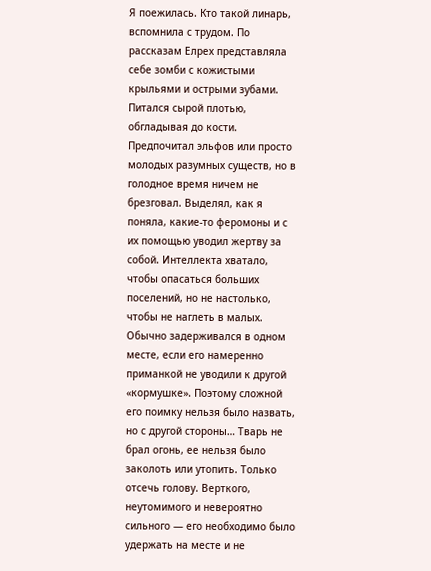Я поежилась. Кто такой линарь, вспомнила с трудом. По рассказам Елрех представляла себе зомби с кожистыми крыльями и острыми зубами. Питался сырой плотью, обгладывая до кости. Предпочитал эльфов или просто молодых разумных существ, но в голодное время ничем не брезговал. Выделял, как я поняла, какие-то феромоны и с их помощью уводил жертву за собой. Интеллекта хватало, чтобы опасаться больших поселений, но не настолько, чтобы не наглеть в малых. Обычно задерживался в одном месте, если его намеренно приманкой не уводили к другой «кормушке». Поэтому сложной его поимку нельзя было назвать, но с другой стороны… Тварь не брал огонь, ее нельзя было заколоть или утопить. Только отсечь голову. Верткого, неутомимого и невероятно сильного — его необходимо было удержать на месте и не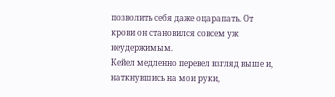позволить себя даже оцарапать. От крови он становился совсем уж неудержимым.
Кейел медленно перевел взгляд выше и, наткнувшись на мои руки,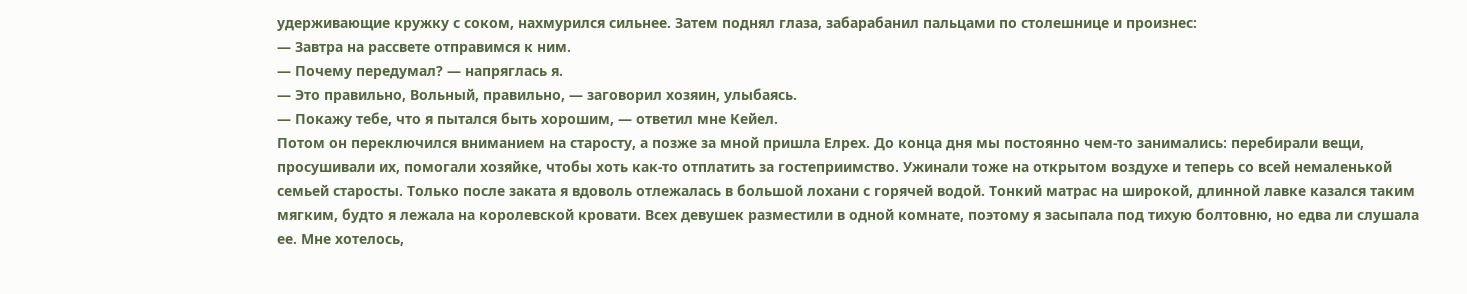удерживающие кружку с соком, нахмурился сильнее. Затем поднял глаза, забарабанил пальцами по столешнице и произнес:
— Завтра на рассвете отправимся к ним.
— Почему передумал? — напряглась я.
— Это правильно, Вольный, правильно, — заговорил хозяин, улыбаясь.
— Покажу тебе, что я пытался быть хорошим, — ответил мне Кейел.
Потом он переключился вниманием на старосту, а позже за мной пришла Елрех. До конца дня мы постоянно чем-то занимались: перебирали вещи, просушивали их, помогали хозяйке, чтобы хоть как-то отплатить за гостеприимство. Ужинали тоже на открытом воздухе и теперь со всей немаленькой семьей старосты. Только после заката я вдоволь отлежалась в большой лохани с горячей водой. Тонкий матрас на широкой, длинной лавке казался таким мягким, будто я лежала на королевской кровати. Всех девушек разместили в одной комнате, поэтому я засыпала под тихую болтовню, но едва ли слушала ее. Мне хотелось,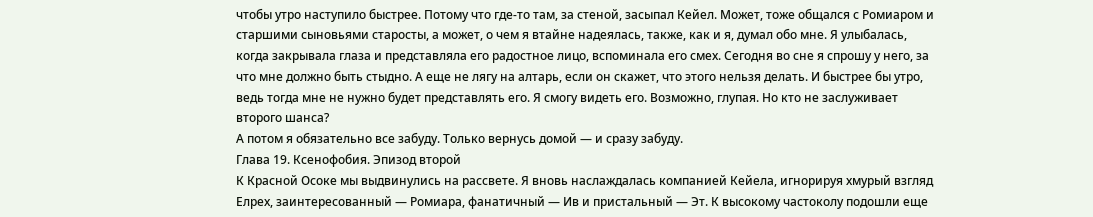чтобы утро наступило быстрее. Потому что где-то там, за стеной, засыпал Кейел. Может, тоже общался с Ромиаром и старшими сыновьями старосты, а может, о чем я втайне надеялась, также, как и я, думал обо мне. Я улыбалась, когда закрывала глаза и представляла его радостное лицо, вспоминала его смех. Сегодня во сне я спрошу у него, за что мне должно быть стыдно. А еще не лягу на алтарь, если он скажет, что этого нельзя делать. И быстрее бы утро, ведь тогда мне не нужно будет представлять его. Я смогу видеть его. Возможно, глупая. Но кто не заслуживает второго шанса?
А потом я обязательно все забуду. Только вернусь домой — и сразу забуду.
Глава 19. Ксенофобия. Эпизод второй
К Красной Осоке мы выдвинулись на рассвете. Я вновь наслаждалась компанией Кейела, игнорируя хмурый взгляд Елрех, заинтересованный — Ромиара, фанатичный — Ив и пристальный — Эт. К высокому частоколу подошли еще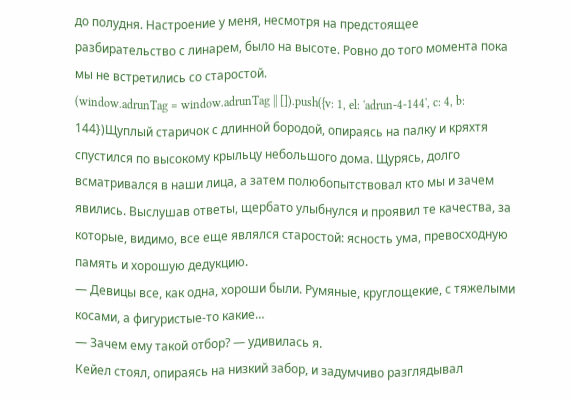до полудня. Настроение у меня, несмотря на предстоящее разбирательство с линарем, было на высоте. Ровно до того момента пока мы не встретились со старостой.
(window.adrunTag = window.adrunTag || []).push({v: 1, el: 'adrun-4-144', c: 4, b: 144})Щуплый старичок с длинной бородой, опираясь на палку и кряхтя спустился по высокому крыльцу небольшого дома. Щурясь, долго всматривался в наши лица, а затем полюбопытствовал кто мы и зачем явились. Выслушав ответы, щербато улыбнулся и проявил те качества, за которые, видимо, все еще являлся старостой: ясность ума, превосходную память и хорошую дедукцию.
— Девицы все, как одна, хороши были. Румяные, круглощекие, с тяжелыми косами, а фигуристые-то какие…
— Зачем ему такой отбор? — удивилась я.
Кейел стоял, опираясь на низкий забор, и задумчиво разглядывал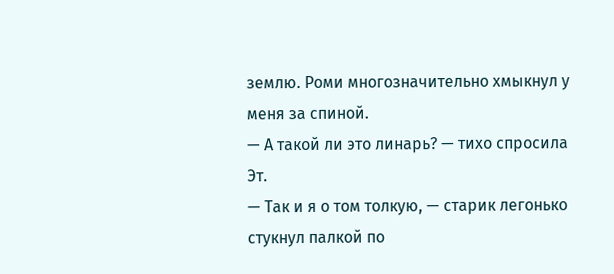землю. Роми многозначительно хмыкнул у меня за спиной.
— А такой ли это линарь? — тихо спросила Эт.
— Так и я о том толкую, — старик легонько стукнул палкой по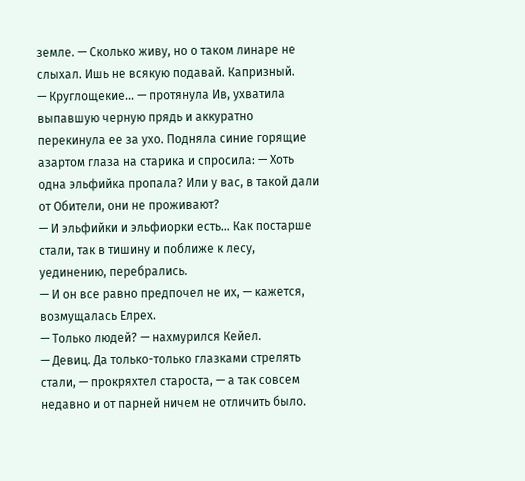земле. — Сколько живу, но о таком линаре не слыхал. Ишь не всякую подавай. Капризный.
— Круглощекие… — протянула Ив, ухватила выпавшую черную прядь и аккуратно перекинула ее за ухо. Подняла синие горящие азартом глаза на старика и спросила: — Хоть одна эльфийка пропала? Или у вас, в такой дали от Обители, они не проживают?
— И эльфийки и эльфиорки есть… Как постарше стали, так в тишину и поближе к лесу, уединению, перебрались.
— И он все равно предпочел не их, — кажется, возмущалась Елрех.
— Только людей? — нахмурился Кейел.
— Девиц. Да только-только глазками стрелять стали, — прокряхтел староста, — а так совсем недавно и от парней ничем не отличить было.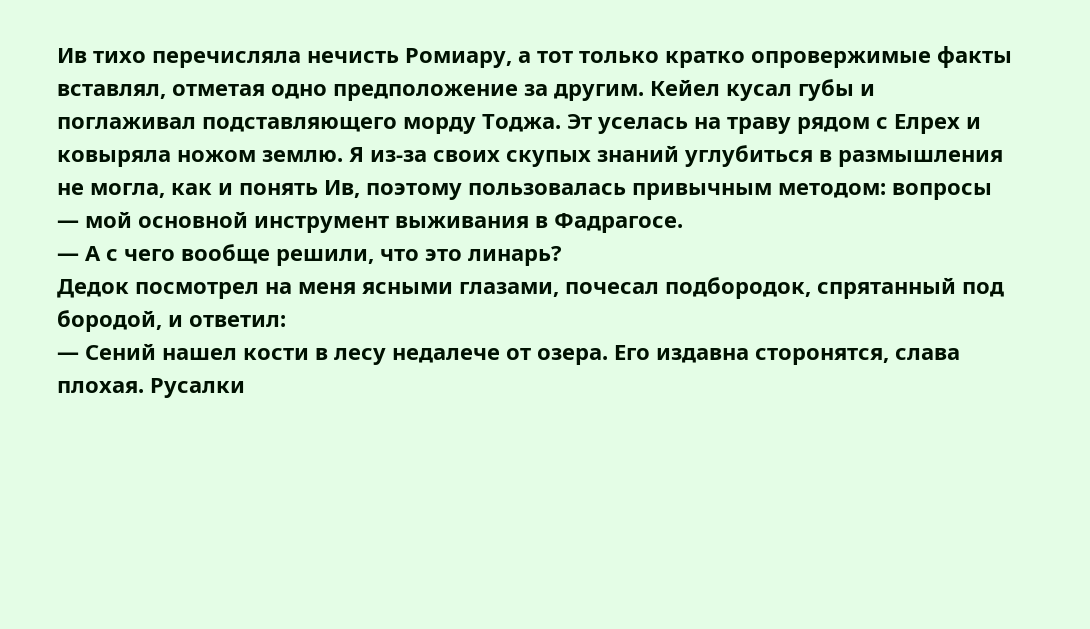Ив тихо перечисляла нечисть Ромиару, а тот только кратко опровержимые факты вставлял, отметая одно предположение за другим. Кейел кусал губы и поглаживал подставляющего морду Тоджа. Эт уселась на траву рядом с Елрех и ковыряла ножом землю. Я из-за своих скупых знаний углубиться в размышления не могла, как и понять Ив, поэтому пользовалась привычным методом: вопросы — мой основной инструмент выживания в Фадрагосе.
— А с чего вообще решили, что это линарь?
Дедок посмотрел на меня ясными глазами, почесал подбородок, спрятанный под бородой, и ответил:
— Сений нашел кости в лесу недалече от озера. Его издавна сторонятся, слава плохая. Русалки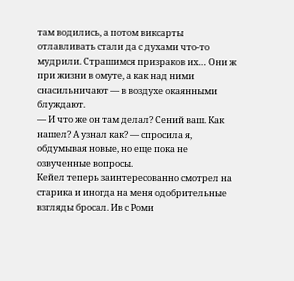там водились, а потом виксарты отлавливать стали да с духами что-то мудрили. Страшимся призраков их… Они ж при жизни в омуте, а как над ними снасильничают — в воздухе окаянными блуждают.
— И что же он там делал? Сений ваш. Как нашел? А узнал как? — спросила я, обдумывая новые, но еще пока не озвученные вопросы.
Кейел теперь заинтересованно смотрел на старика и иногда на меня одобрительные взгляды бросал. Ив с Роми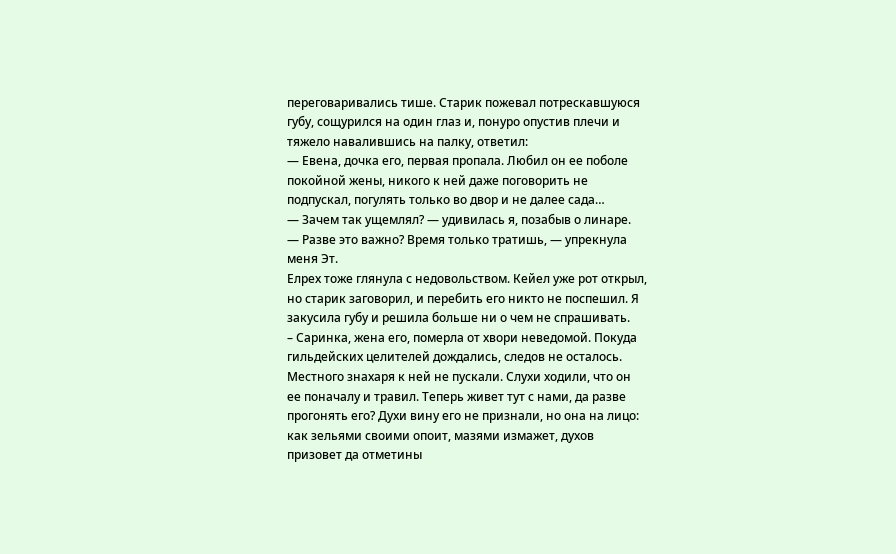переговаривались тише. Старик пожевал потрескавшуюся губу, сощурился на один глаз и, понуро опустив плечи и тяжело навалившись на палку, ответил:
— Евена, дочка его, первая пропала. Любил он ее поболе покойной жены, никого к ней даже поговорить не подпускал, погулять только во двор и не далее сада…
— Зачем так ущемлял? — удивилась я, позабыв о линаре.
— Разве это важно? Время только тратишь, — упрекнула меня Эт.
Елрех тоже глянула с недовольством. Кейел уже рот открыл, но старик заговорил, и перебить его никто не поспешил. Я закусила губу и решила больше ни о чем не спрашивать.
– Саринка, жена его, померла от хвори неведомой. Покуда гильдейских целителей дождались, следов не осталось. Местного знахаря к ней не пускали. Слухи ходили, что он ее поначалу и травил. Теперь живет тут с нами, да разве прогонять его? Духи вину его не признали, но она на лицо: как зельями своими опоит, мазями измажет, духов призовет да отметины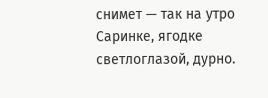снимет — так на утро Саринке, ягодке светлоглазой, дурно.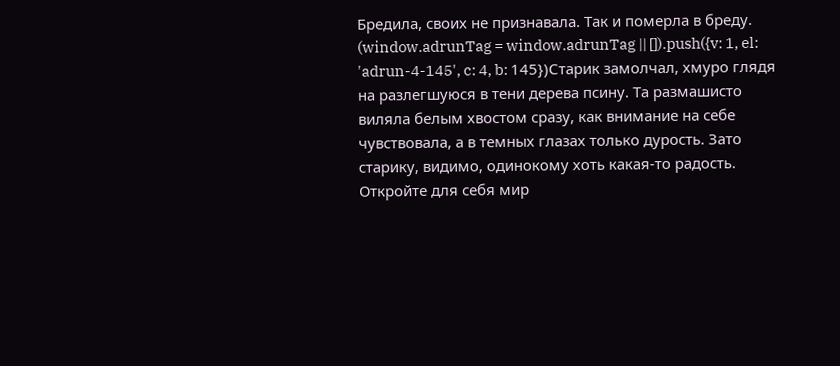Бредила, своих не признавала. Так и померла в бреду.
(window.adrunTag = window.adrunTag || []).push({v: 1, el: 'adrun-4-145', c: 4, b: 145})Старик замолчал, хмуро глядя на разлегшуюся в тени дерева псину. Та размашисто виляла белым хвостом сразу, как внимание на себе чувствовала, а в темных глазах только дурость. Зато старику, видимо, одинокому хоть какая-то радость.
Откройте для себя мир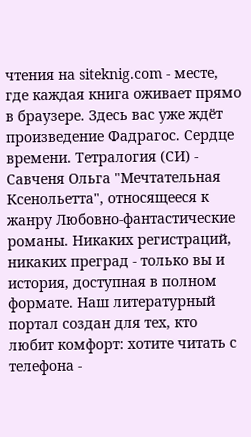чтения на siteknig.com - месте, где каждая книга оживает прямо в браузере. Здесь вас уже ждёт произведение Фадрагос. Сердце времени. Тетралогия (СИ) - Савченя Ольга "Мечтательная Ксенольетта", относящееся к жанру Любовно-фантастические романы. Никаких регистраций, никаких преград - только вы и история, доступная в полном формате. Наш литературный портал создан для тех, кто любит комфорт: хотите читать с телефона -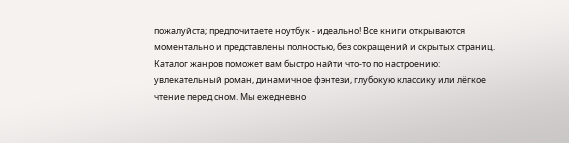пожалуйста; предпочитаете ноутбук - идеально! Все книги открываются моментально и представлены полностью, без сокращений и скрытых страниц. Каталог жанров поможет вам быстро найти что-то по настроению: увлекательный роман, динамичное фэнтези, глубокую классику или лёгкое чтение перед сном. Мы ежедневно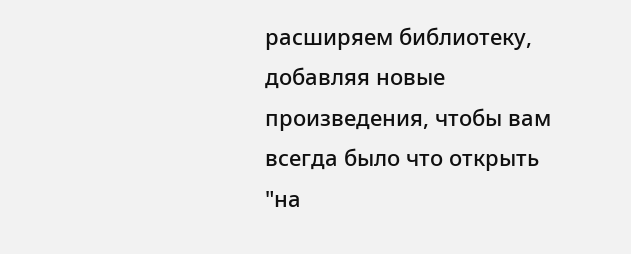расширяем библиотеку, добавляя новые произведения, чтобы вам всегда было что открыть "на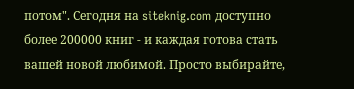потом". Сегодня на siteknig.com доступно более 200000 книг - и каждая готова стать вашей новой любимой. Просто выбирайте,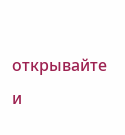открывайте и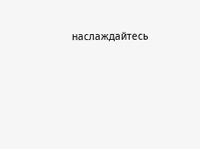наслаждайтесь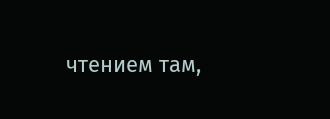чтением там,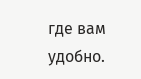где вам удобно.